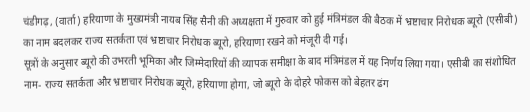चंडीगढ़, (वार्ता) हरियाणा के मुख्यमंत्री नायब सिंह सैनी की अध्यक्षता में गुरुवार को हुई मंत्रिमंडल की बैठक में भ्रष्टाचार निरोधक ब्यूरो (एसीबी) का नाम बदलकर राज्य सतर्कता एवं भ्रष्टाचार निरोधक ब्यूरो, हरियाणा रखने को मंजूरी दी गई।
सूत्रों के अनुसार ब्यूरो की उभरती भूमिका और जिम्मेदारियों की व्यापक समीक्षा के बाद मंत्रिमंडल में यह निर्णय लिया गया। एसीबी का संशोधित नाम- राज्य सतर्कता और भ्रष्टाचार निरोधक ब्यूरो, हरियाणा होगा, जो ब्यूरो के दोहरे फोकस को बेहतर ढंग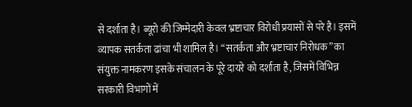से दर्शाता है। ब्यूरो की जिम्मेदारी केवल भ्रष्टाचार विरोधी प्रयासों से परे है। इसमें व्यापक सतर्कता ढांचा भी शामिल है। “सतर्कता और भ्रष्टाचार निरोधक” का संयुक्त नामकरण इसके संचालन के पूरे दायरे को दर्शाता है, जिसमें विभिन्न सरकारी विभागों में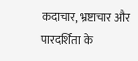कदाचार, भ्रष्टाचार और पारदर्शिता के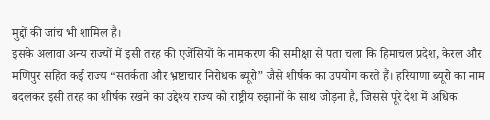मुद्दों की जांच भी शामिल है।
इसके अलावा अन्य राज्यों में इसी तरह की एजेंसियों के नामकरण की समीक्षा से पता चला कि हिमाचल प्रदेश, केरल और मणिपुर सहित कई राज्य “सतर्कता और भ्रष्टाचार निरोधक ब्यूरो” जैसे शीर्षक का उपयोग करते हैं। हरियाणा ब्यूरो का नाम बदलकर इसी तरह का शीर्षक रखने का उद्देश्य राज्य को राष्ट्रीय रुझानों के साथ जोड़ना है, जिससे पूरे देश में अधिक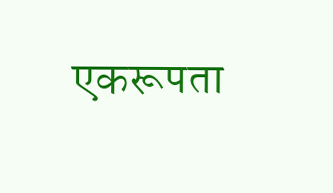एकरूपता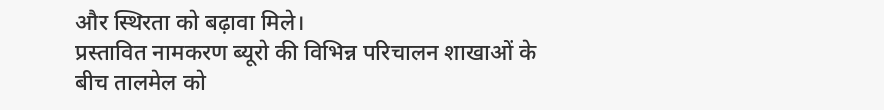और स्थिरता को बढ़ावा मिले।
प्रस्तावित नामकरण ब्यूरो की विभिन्न परिचालन शाखाओं के बीच तालमेल को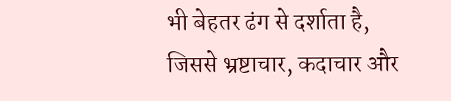भी बेहतर ढंग से दर्शाता है, जिससे भ्रष्टाचार, कदाचार और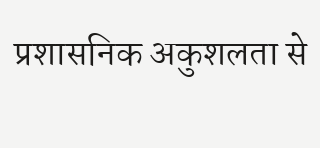प्रशासनिक अकुशलता से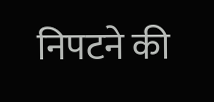निपटने की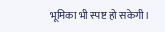भूमिका भी स्पष्ट हो सकेगी।